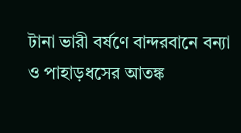টানা ভারী বর্ষণে বান্দরবানে বন্যা ও পাহাড়ধসের আতঙ্ক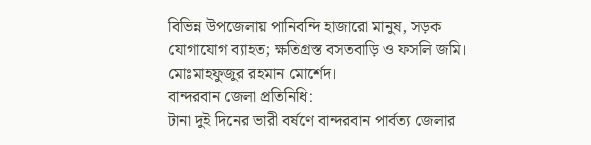বিভিন্ন উপজেলায় পানিবন্দি হাজারো মানুষ, সড়ক যোগাযোগ ব্যাহত; ক্ষতিগ্রস্ত বসতবাড়ি ও ফসলি জমি।
মোঃমাহফুজুর রহমান মোর্শেদ।
বান্দরবান জেলা প্রতিনিধি:
টানা দুই দিনের ভারী বর্ষণে বান্দরবান পার্বত্য জেলার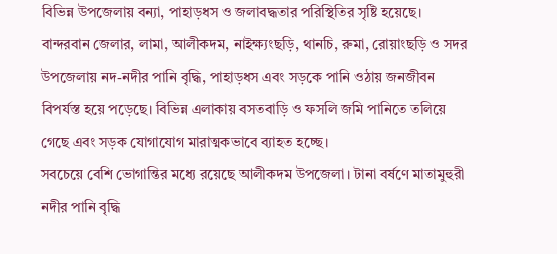বিভিন্ন উপজেলায় বন্যা, পাহাড়ধস ও জলাবদ্ধতার পরিস্থিতির সৃষ্টি হয়েছে।
বান্দরবান জেলার, লামা, আলীকদম, নাইক্ষ্যংছড়ি, থানচি, রুমা, রোয়াংছড়ি ও সদর উপজেলায় নদ-নদীর পানি বৃদ্ধি, পাহাড়ধস এবং সড়কে পানি ওঠায় জনজীবন বিপর্যস্ত হয়ে পড়েছে। বিভিন্ন এলাকায় বসতবাড়ি ও ফসলি জমি পানিতে তলিয়ে গেছে এবং সড়ক যোগাযোগ মারাত্মকভাবে ব্যাহত হচ্ছে।
সবচেয়ে বেশি ভোগান্তির মধ্যে রয়েছে আলীকদম উপজেলা। টানা বর্ষণে মাতামুহুরী নদীর পানি বৃদ্ধি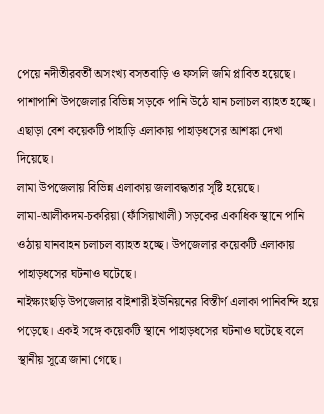পেয়ে নদীতীরবর্তী অসংখ্য বসতবাড়ি ও ফসলি জমি প্লাবিত হয়েছে। পাশাপাশি উপজেলার বিভিন্ন সড়কে পানি উঠে যান চলাচল ব্যাহত হচ্ছে। এছাড়া বেশ কয়েকটি পাহাড়ি এলাকায় পাহাড়ধসের আশঙ্কা দেখা দিয়েছে।
লামা উপজেলায় বিভিন্ন এলাকায় জলাবদ্ধতার সৃষ্টি হয়েছে।
লামা-আলীকদম-চকরিয়া (ফাঁসিয়াখালী) সড়কের একাধিক স্থানে পানি ওঠায় যানবাহন চলাচল ব্যাহত হচ্ছে। উপজেলার কয়েকটি এলাকায় পাহাড়ধসের ঘটনাও ঘটেছে।
নাইক্ষ্যংছড়ি উপজেলার বাইশারী ইউনিয়নের বিস্তীর্ণ এলাকা পানিবন্দি হয়ে পড়েছে। একই সঙ্গে কয়েকটি স্থানে পাহাড়ধসের ঘটনাও ঘটেছে বলে স্থানীয় সূত্রে জানা গেছে।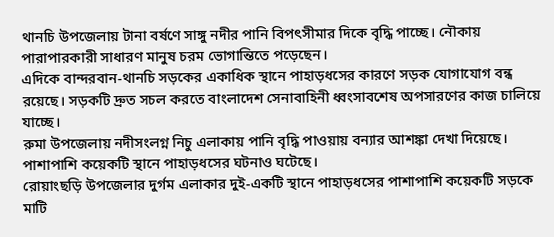থানচি উপজেলায় টানা বর্ষণে সাঙ্গু নদীর পানি বিপৎসীমার দিকে বৃদ্ধি পাচ্ছে। নৌকায় পারাপারকারী সাধারণ মানুষ চরম ভোগান্তিতে পড়েছেন।
এদিকে বান্দরবান-থানচি সড়কের একাধিক স্থানে পাহাড়ধসের কারণে সড়ক যোগাযোগ বন্ধ রয়েছে। সড়কটি দ্রুত সচল করতে বাংলাদেশ সেনাবাহিনী ধ্বংসাবশেষ অপসারণের কাজ চালিয়ে যাচ্ছে।
রুমা উপজেলায় নদীসংলগ্ন নিচু এলাকায় পানি বৃদ্ধি পাওয়ায় বন্যার আশঙ্কা দেখা দিয়েছে। পাশাপাশি কয়েকটি স্থানে পাহাড়ধসের ঘটনাও ঘটেছে।
রোয়াংছড়ি উপজেলার দুর্গম এলাকার দুই-একটি স্থানে পাহাড়ধসের পাশাপাশি কয়েকটি সড়কে মাটি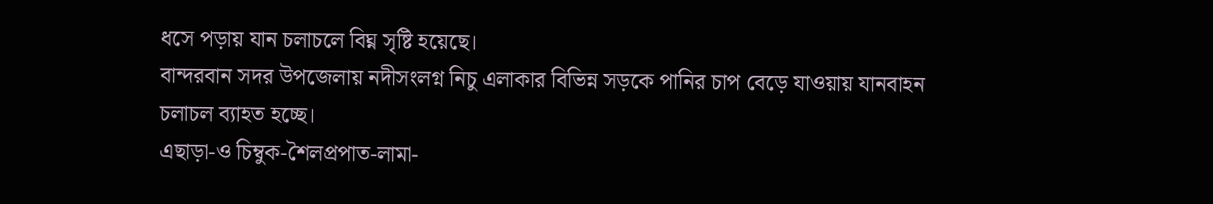ধসে পড়ায় যান চলাচলে বিঘ্ন সৃষ্টি হয়েছে।
বান্দরবান সদর উপজেলায় নদীসংলগ্ন নিচু এলাকার বিভিন্ন সড়কে পানির চাপ বেড়ে যাওয়ায় যানবাহন চলাচল ব্যাহত হচ্ছে।
এছাড়া-ও চিম্বুক-শৈলপ্রপাত-লামা-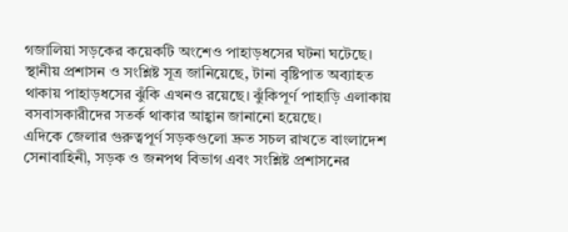গজালিয়া সড়কের কয়েকটি অংশেও পাহাড়ধসের ঘটনা ঘটেছে।
স্থানীয় প্রশাসন ও সংশ্লিষ্ট সূত্র জানিয়েছে, টানা বৃষ্টিপাত অব্যাহত থাকায় পাহাড়ধসের ঝুঁকি এখনও রয়েছে। ঝুঁকিপূর্ণ পাহাড়ি এলাকায় বসবাসকারীদের সতর্ক থাকার আহ্বান জানানো হয়েছে।
এদিকে জেলার গুরুত্বপূর্ণ সড়কগুলো দ্রুত সচল রাখতে বাংলাদেশ সেনাবাহিনী, সড়ক ও জনপথ বিভাগ এবং সংশ্লিষ্ট প্রশাসনের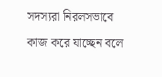সদস্যরা নিরলসভাবে কাজ করে যাচ্ছেন বলে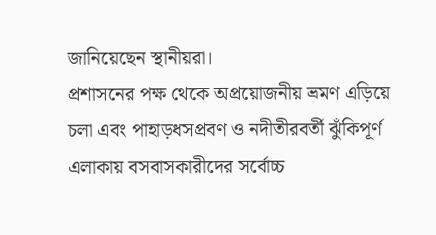জানিয়েছেন স্থানীয়রা।
প্রশাসনের পক্ষ থেকে অপ্রয়োজনীয় ভ্রমণ এড়িয়ে চলা এবং পাহাড়ধসপ্রবণ ও নদীতীরবর্তী ঝুঁকিপূর্ণ এলাকায় বসবাসকারীদের সর্বোচ্চ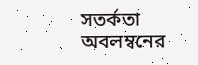সতর্কতা অবলম্বনের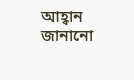আহ্বান জানানো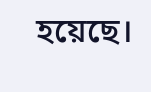হয়েছে।